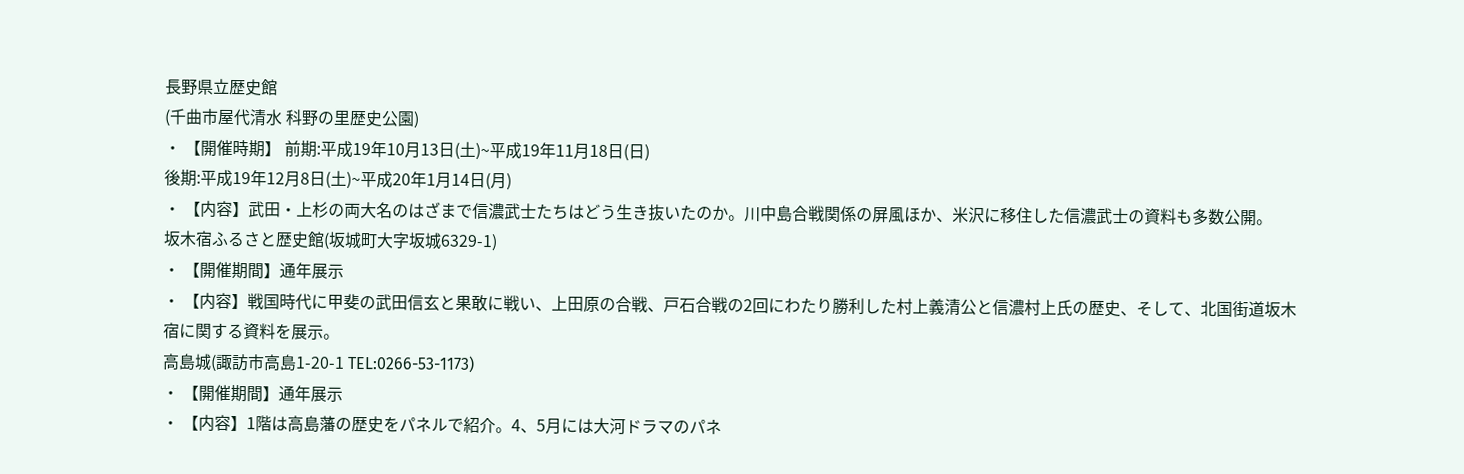長野県立歴史館
(千曲市屋代清水 科野の里歴史公園)
・ 【開催時期】 前期:平成19年10月13日(土)~平成19年11月18日(日)
後期:平成19年12月8日(土)~平成20年1月14日(月)
・ 【内容】武田・上杉の両大名のはざまで信濃武士たちはどう生き抜いたのか。川中島合戦関係の屏風ほか、米沢に移住した信濃武士の資料も多数公開。
坂木宿ふるさと歴史館(坂城町大字坂城6329-1)
・ 【開催期間】通年展示
・ 【内容】戦国時代に甲斐の武田信玄と果敢に戦い、上田原の合戦、戸石合戦の2回にわたり勝利した村上義清公と信濃村上氏の歴史、そして、北国街道坂木宿に関する資料を展示。
高島城(諏訪市高島1-20-1 TEL:0266-53-1173)
・ 【開催期間】通年展示
・ 【内容】1階は高島藩の歴史をパネルで紹介。4、5月には大河ドラマのパネ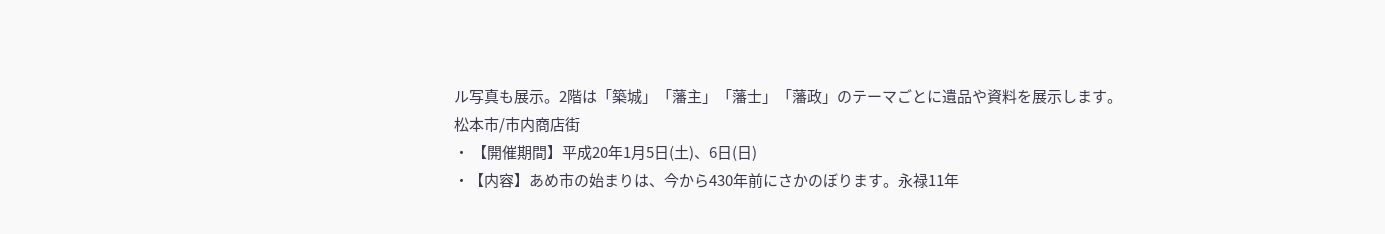ル写真も展示。2階は「築城」「藩主」「藩士」「藩政」のテーマごとに遺品や資料を展示します。
松本市/市内商店街
・ 【開催期間】平成20年1月5日(土)、6日(日)
・【内容】あめ市の始まりは、今から430年前にさかのぼります。永禄11年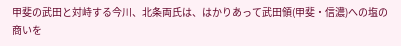甲斐の武田と対峙する今川、北条両氏は、はかりあって武田領(甲斐・信濃)への塩の商いを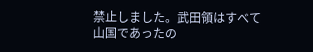禁止しました。武田領はすべて山国であったの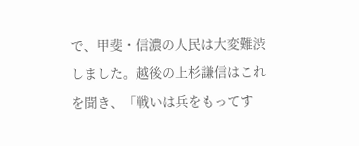で、甲斐・信濃の人民は大変難渋しました。越後の上杉謙信はこれを聞き、「戦いは兵をもってす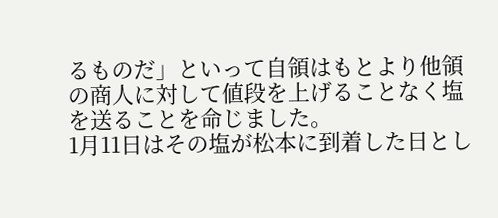るものだ」といって自領はもとより他領の商人に対して値段を上げることなく塩を送ることを命じました。
1月11日はその塩が松本に到着した日とし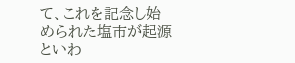て、これを記念し始められた塩市が起源といわ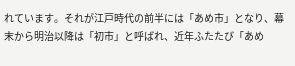れています。それが江戸時代の前半には「あめ市」となり、幕末から明治以降は「初市」と呼ばれ、近年ふたたび「あめ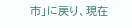市」に戻り、現在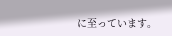に至っています。